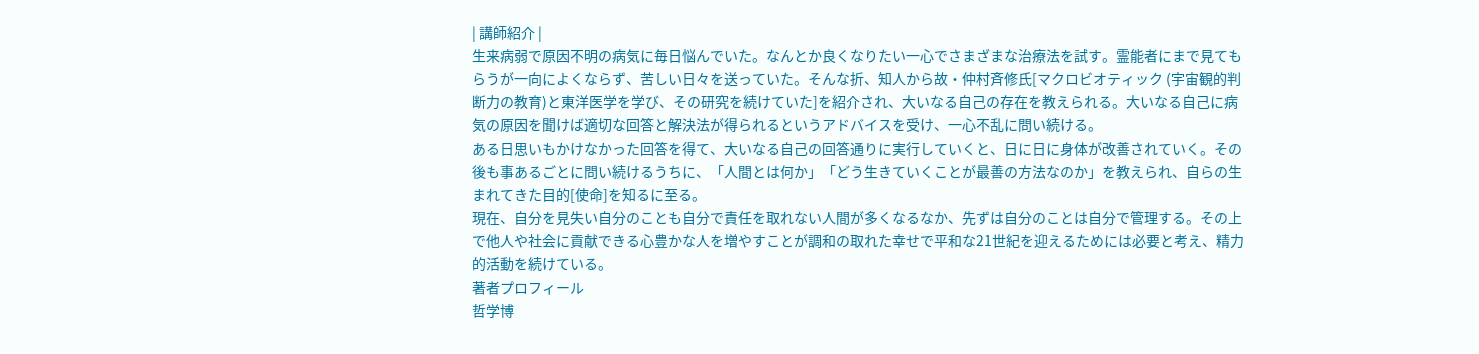| 講師紹介 |
生来病弱で原因不明の病気に毎日悩んでいた。なんとか良くなりたい一心でさまざまな治療法を試す。霊能者にまで見てもらうが一向によくならず、苦しい日々を送っていた。そんな折、知人から故・仲村斉修氏[マクロビオティック (宇宙観的判断力の教育)と東洋医学を学び、その研究を続けていた]を紹介され、大いなる自己の存在を教えられる。大いなる自己に病気の原因を聞けば適切な回答と解決法が得られるというアドバイスを受け、一心不乱に問い続ける。
ある日思いもかけなかった回答を得て、大いなる自己の回答通りに実行していくと、日に日に身体が改善されていく。その後も事あるごとに問い続けるうちに、「人間とは何か」「どう生きていくことが最善の方法なのか」を教えられ、自らの生まれてきた目的[使命]を知るに至る。
現在、自分を見失い自分のことも自分で責任を取れない人間が多くなるなか、先ずは自分のことは自分で管理する。その上で他人や社会に貢献できる心豊かな人を増やすことが調和の取れた幸せで平和な21世紀を迎えるためには必要と考え、精力的活動を続けている。
著者プロフィール
哲学博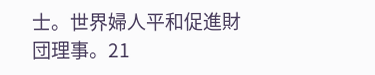士。世界婦人平和促進財団理事。21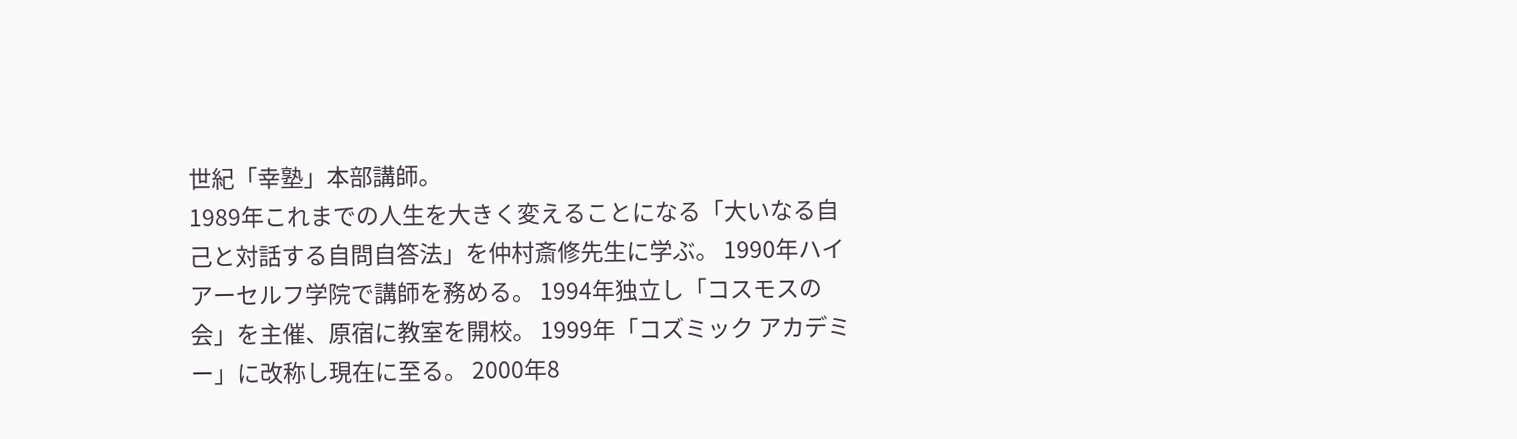世紀「幸塾」本部講師。
1989年これまでの人生を大きく変えることになる「大いなる自己と対話する自問自答法」を仲村斎修先生に学ぶ。 1990年ハイアーセルフ学院で講師を務める。 1994年独立し「コスモスの会」を主催、原宿に教室を開校。 1999年「コズミック アカデミー」に改称し現在に至る。 2000年8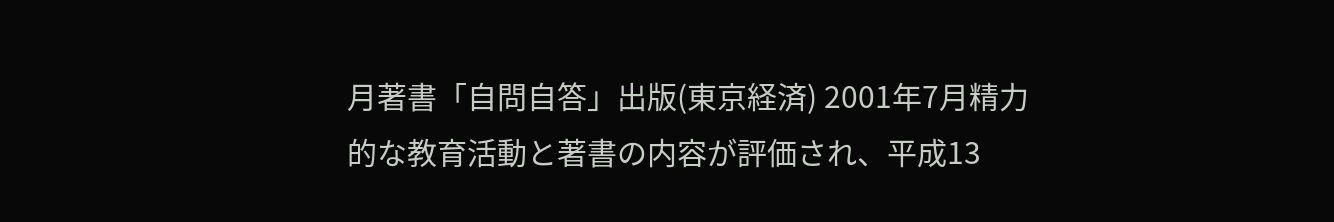月著書「自問自答」出版(東京経済) 2001年7月精力的な教育活動と著書の内容が評価され、平成13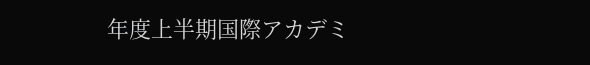年度上半期国際アカデミ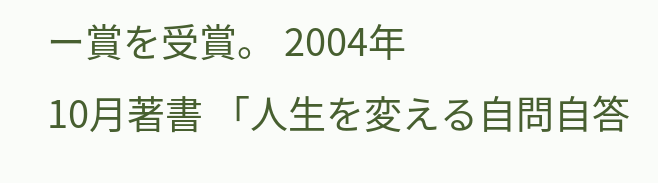ー賞を受賞。 2004年
10月著書 「人生を変える自問自答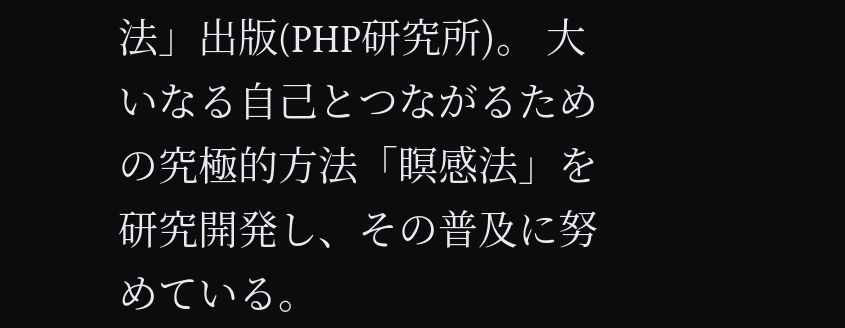法」出版(PHP研究所)。 大いなる自己とつながるための究極的方法「瞑感法」を研究開発し、その普及に努めている。